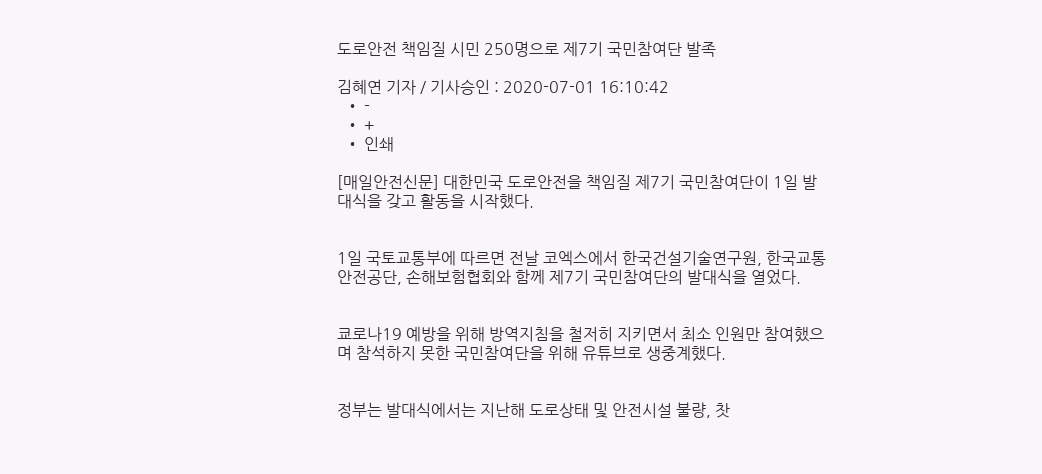도로안전 책임질 시민 250명으로 제7기 국민참여단 발족

김혜연 기자 / 기사승인 : 2020-07-01 16:10:42
  • -
  • +
  • 인쇄

[매일안전신문] 대한민국 도로안전을 책임질 제7기 국민참여단이 1일 발대식을 갖고 활동을 시작했다.


1일 국토교통부에 따르면 전날 코엑스에서 한국건설기술연구원, 한국교통안전공단, 손해보험협회와 함께 제7기 국민참여단의 발대식을 열었다.


쿄로나19 예방을 위해 방역지침을 철저히 지키면서 최소 인원만 참여했으며 참석하지 못한 국민참여단을 위해 유튜브로 생중계했다.


정부는 발대식에서는 지난해 도로상태 및 안전시설 불량, 찻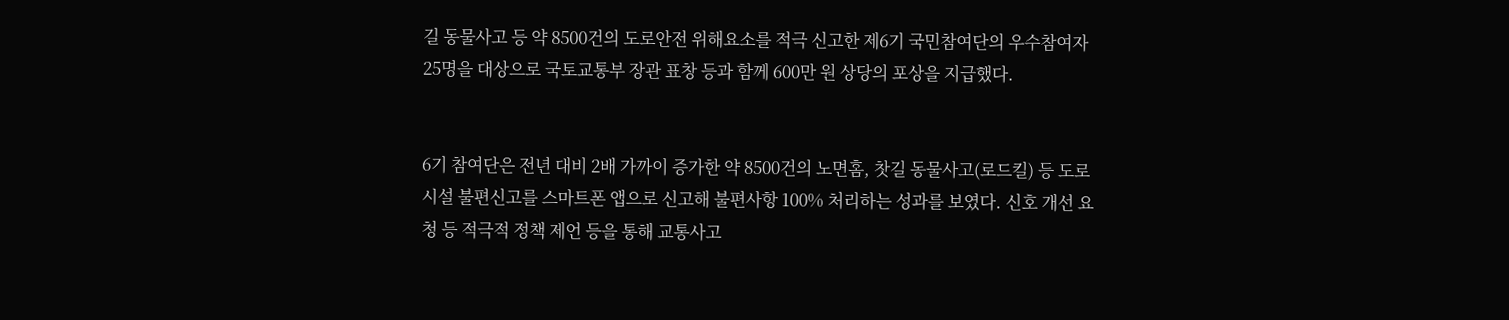길 동물사고 등 약 8500건의 도로안전 위해요소를 적극 신고한 제6기 국민참여단의 우수참여자 25명을 대상으로 국토교통부 장관 표창 등과 함께 600만 원 상당의 포상을 지급했다.


6기 참여단은 전년 대비 2배 가까이 증가한 약 8500건의 노면홈, 찻길 동물사고(로드킬) 등 도로시설 불편신고를 스마트폰 앱으로 신고해 불편사항 100% 처리하는 성과를 보였다. 신호 개선 요청 등 적극적 정책 제언 등을 통해 교통사고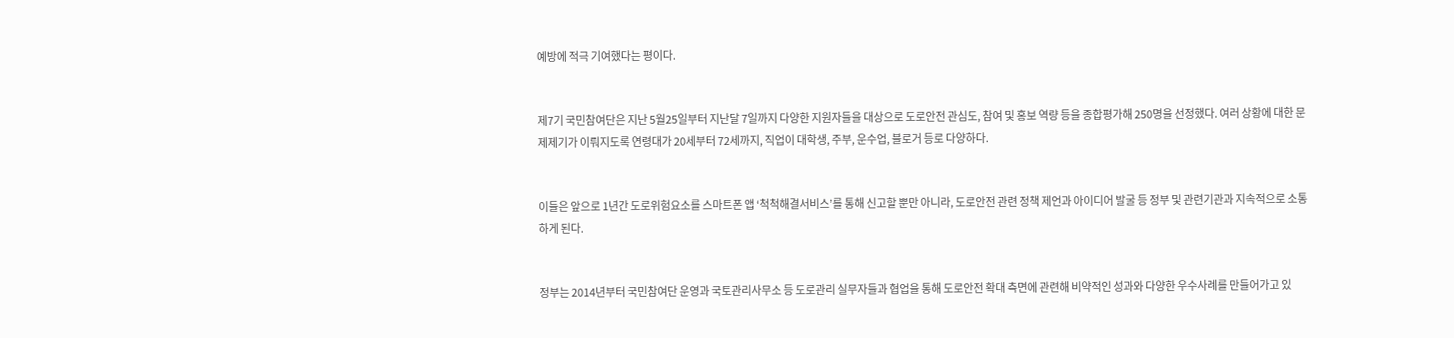예방에 적극 기여했다는 평이다.


제7기 국민참여단은 지난 5월25일부터 지난달 7일까지 다양한 지원자들을 대상으로 도로안전 관심도, 참여 및 홍보 역량 등을 종합평가해 250명을 선정했다. 여러 상황에 대한 문제제기가 이뤄지도록 연령대가 20세부터 72세까지, 직업이 대학생, 주부, 운수업, 블로거 등로 다양하다.


이들은 앞으로 1년간 도로위험요소를 스마트폰 앱 ‘척척해결서비스’를 통해 신고할 뿐만 아니라, 도로안전 관련 정책 제언과 아이디어 발굴 등 정부 및 관련기관과 지속적으로 소통하게 된다.


정부는 2014년부터 국민참여단 운영과 국토관리사무소 등 도로관리 실무자들과 협업을 통해 도로안전 확대 측면에 관련해 비약적인 성과와 다양한 우수사례를 만들어가고 있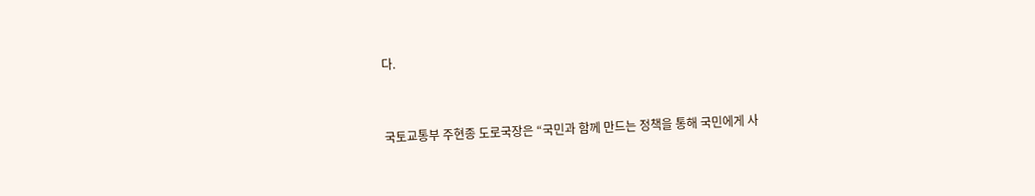다.


국토교통부 주현종 도로국장은 “국민과 함께 만드는 정책을 통해 국민에게 사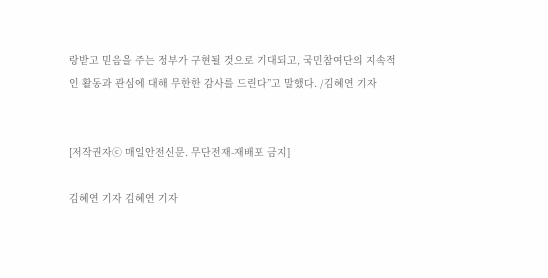랑받고 믿음을 주는 정부가 구현될 것으로 기대되고, 국민참여단의 지속적인 활동과 관심에 대해 무한한 감사를 드린다”고 말했다. /김혜연 기자


[저작권자ⓒ 매일안전신문. 무단전재-재배포 금지]

김혜연 기자 김혜연 기자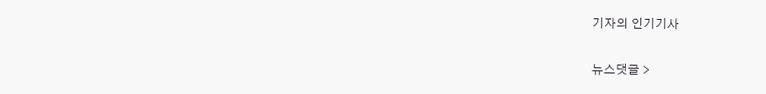기자의 인기기사

뉴스댓글 >